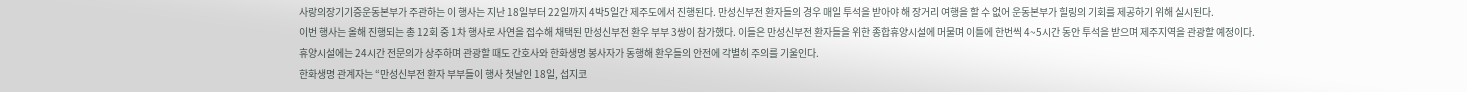사랑의장기기증운동본부가 주관하는 이 행사는 지난 18일부터 22일까지 4박5일간 제주도에서 진행된다. 만성신부전 환자들의 경우 매일 투석을 받아야 해 장거리 여행을 할 수 없어 운동본부가 힐링의 기회를 제공하기 위해 실시된다.
이번 행사는 올해 진행되는 총 12회 중 1차 행사로 사연을 접수해 채택된 만성신부전 환우 부부 3쌍이 참가했다. 이들은 만성신부전 환자들을 위한 종합휴양시설에 머물며 이틀에 한번씩 4~5시간 동안 투석을 받으며 제주지역을 관광할 예정이다.
휴양시설에는 24시간 전문의가 상주하며 관광할 때도 간호사와 한화생명 봉사자가 동행해 환우들의 안전에 각별히 주의를 기울인다.
한화생명 관계자는 “만성신부전 환자 부부들이 행사 첫날인 18일, 섭지코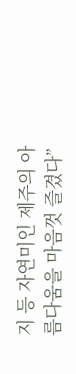지 등 자연미인 제주의 아름다움을 마음껏 즐겼다”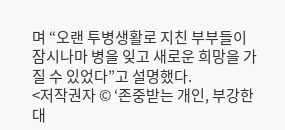며 “오랜 투병생활로 지친 부부들이 잠시나마 병을 잊고 새로운 희망을 가질 수 있었다”고 설명했다.
<저작권자 © ‘존중받는 개인, 부강한 대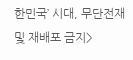한민국’ 시대, 무단전재 및 재배포 금지>